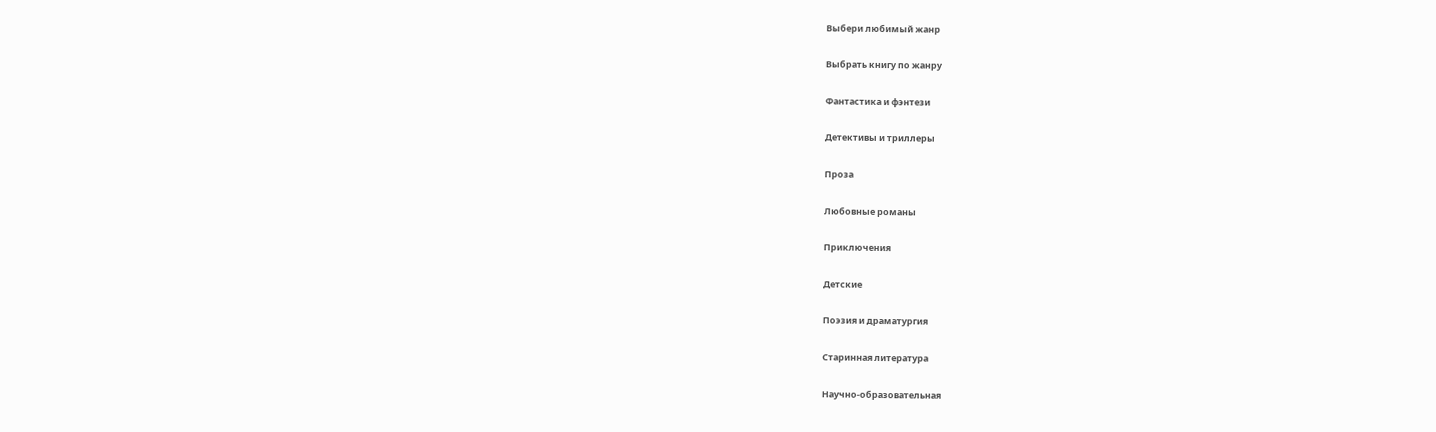Выбери любимый жанр

Выбрать книгу по жанру

Фантастика и фэнтези

Детективы и триллеры

Проза

Любовные романы

Приключения

Детские

Поэзия и драматургия

Старинная литература

Научно-образовательная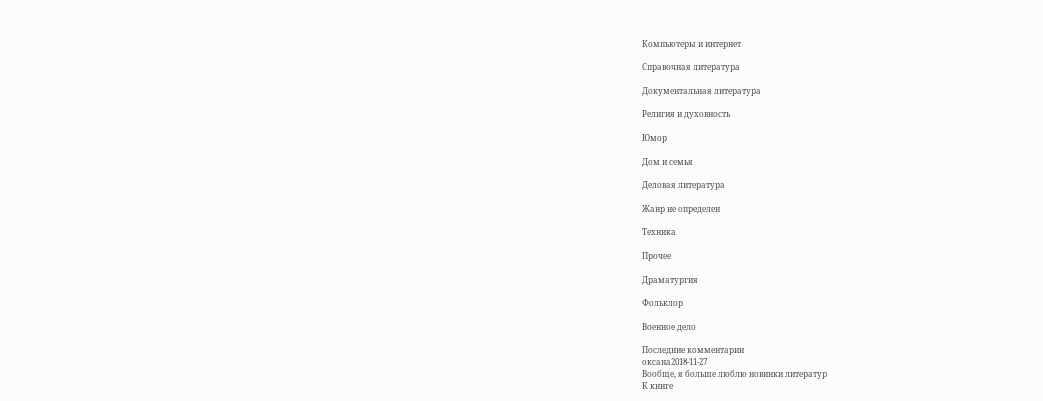Компьютеры и интернет

Справочная литература

Документальная литература

Религия и духовность

Юмор

Дом и семья

Деловая литература

Жанр не определен

Техника

Прочее

Драматургия

Фольклор

Военное дело

Последние комментарии
оксана2018-11-27
Вообще, я больше люблю новинки литератур
К книге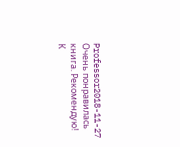Professor2018-11-27
Очень понравилась книга. Рекомендую!
К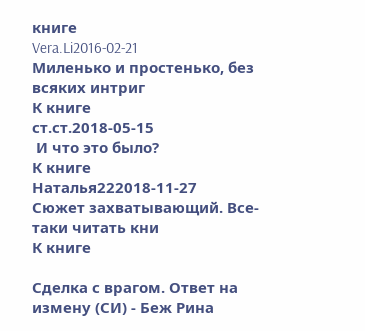книге
Vera.Li2016-02-21
Миленько и простенько, без всяких интриг
К книге
ст.ст.2018-05-15
 И что это было?
К книге
Наталья222018-11-27
Сюжет захватывающий. Все-таки читать кни
К книге

Сделка с врагом. Ответ на измену (СИ) - Беж Рина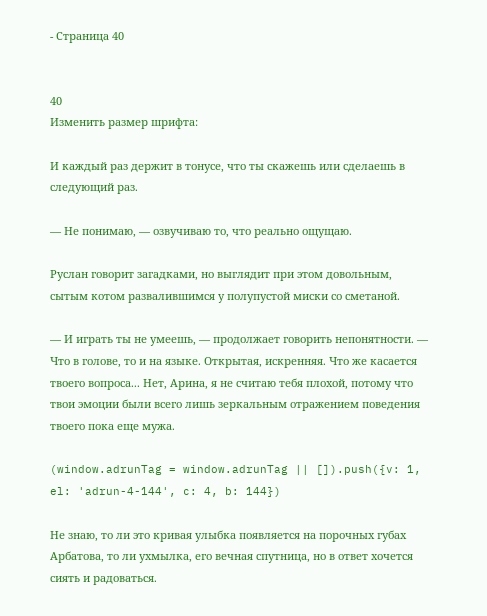- Страница 40


40
Изменить размер шрифта:

И каждый раз держит в тонусе, что ты скажешь или сделаешь в следующий раз.

— Не понимаю, — озвучиваю то, что реально ощущаю.

Руслан говорит загадками, но выглядит при этом довольным, сытым котом развалившимся у полупустой миски со сметаной.

— И играть ты не умеешь, — продолжает говорить непонятности. — Что в голове, то и на языке. Открытая, искренняя. Что же касается твоего вопроса... Нет, Арина, я не считаю тебя плохой, потому что твои эмоции были всего лишь зеркальным отражением поведения твоего пока еще мужа.

(window.adrunTag = window.adrunTag || []).push({v: 1, el: 'adrun-4-144', c: 4, b: 144})

Не знаю, то ли это кривая улыбка появляется на порочных губах Арбатова, то ли ухмылка, его вечная спутница, но в ответ хочется сиять и радоваться.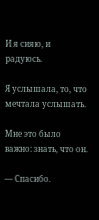И я сияю, и радуюсь.

Я услышала, то, что мечтала услышать.

Мне это было важно: знать, что он.

— Спасибо.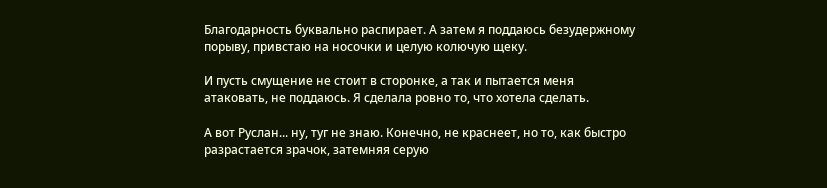Благодарность буквально распирает. А затем я поддаюсь безудержному порыву, привстаю на носочки и целую колючую щеку.

И пусть смущение не стоит в сторонке, а так и пытается меня атаковать, не поддаюсь. Я сделала ровно то, что хотела сделать.

А вот Руслан... ну, туг не знаю. Конечно, не краснеет, но то, как быстро разрастается зрачок, затемняя серую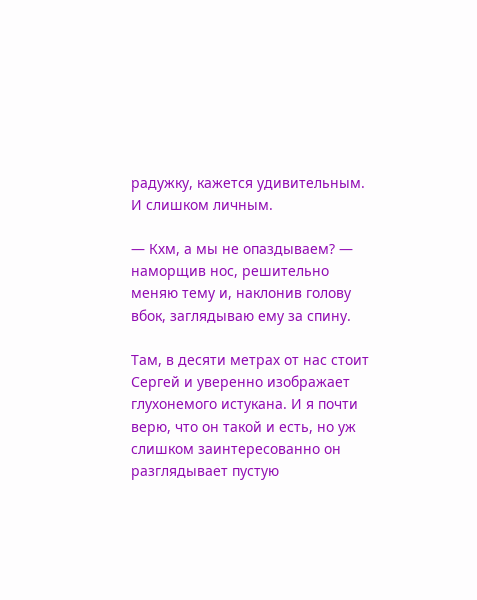радужку, кажется удивительным. И слишком личным.

— Кхм, а мы не опаздываем? — наморщив нос, решительно меняю тему и, наклонив голову вбок, заглядываю ему за спину.

Там, в десяти метрах от нас стоит Сергей и уверенно изображает глухонемого истукана. И я почти верю, что он такой и есть, но уж слишком заинтересованно он разглядывает пустую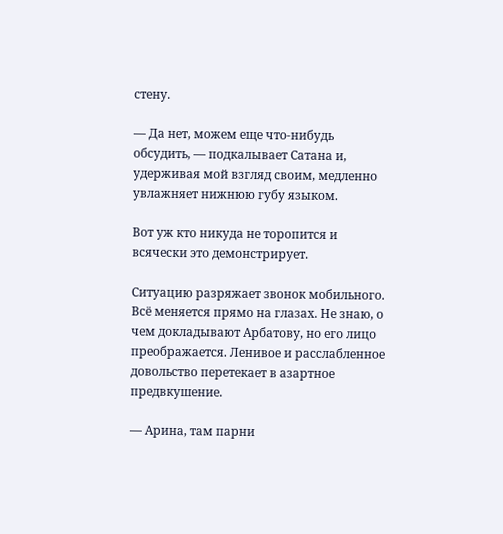стену.

— Да нет, можем еще что-нибудь обсудить, — подкалывает Сатана и, удерживая мой взгляд своим, медленно увлажняет нижнюю губу языком.

Вот уж кто никуда не торопится и всячески это демонстрирует.

Ситуацию разряжает звонок мобильного. Всё меняется прямо на глазах. Не знаю, о чем докладывают Арбатову, но его лицо преображается. Ленивое и расслабленное довольство перетекает в азартное предвкушение.

— Арина, там парни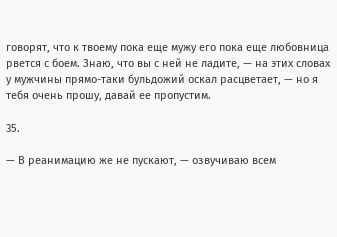говорят, что к твоему пока еще мужу его пока еще любовница рвется с боем. Знаю, что вы с ней не ладите, — на этих словах у мужчины прямо-таки бульдожий оскал расцветает, — но я тебя очень прошу, давай ее пропустим.

35.

— В реанимацию же не пускают, — озвучиваю всем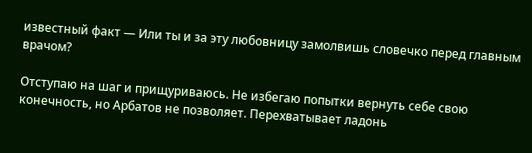известный факт — Или ты и за эту любовницу замолвишь словечко перед главным врачом?

Отступаю на шаг и прищуриваюсь. Не избегаю попытки вернуть себе свою конечность, но Арбатов не позволяет. Перехватывает ладонь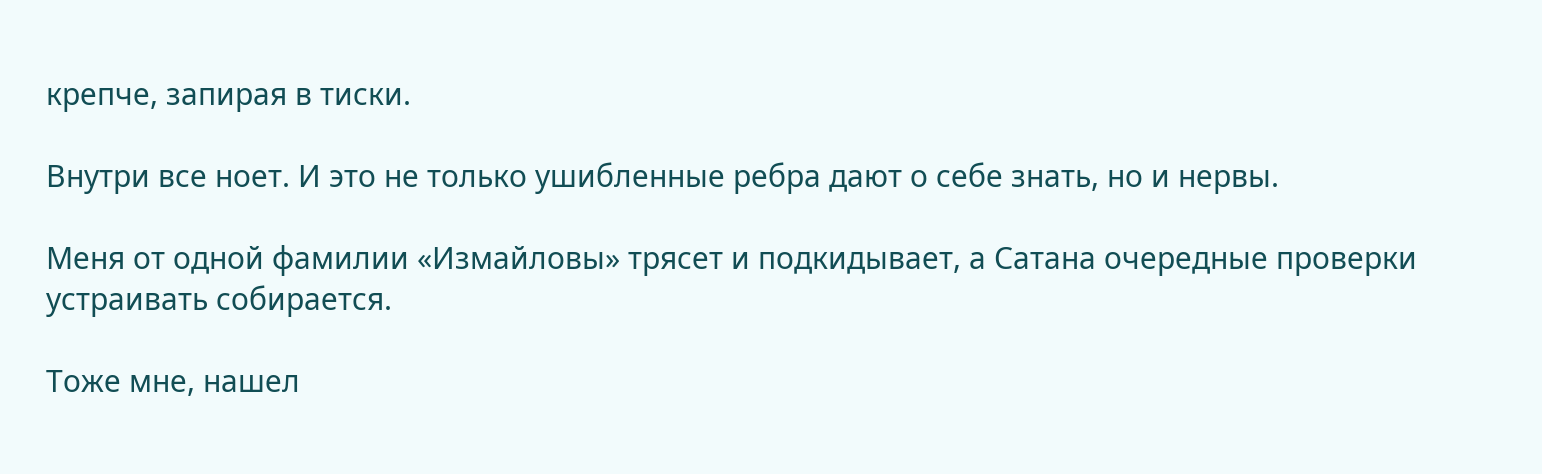крепче, запирая в тиски.

Внутри все ноет. И это не только ушибленные ребра дают о себе знать, но и нервы.

Меня от одной фамилии «Измайловы» трясет и подкидывает, а Сатана очередные проверки устраивать собирается.

Тоже мне, нашел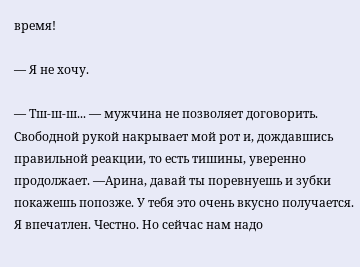время!

— Я не хочу.

— Тш-ш-ш... — мужчина не позволяет договорить. Свободной рукой накрывает мой рот и, дождавшись правильной реакции, то есть тишины, уверенно продолжает. —Арина, давай ты поревнуешь и зубки покажешь попозже. У тебя это очень вкусно получается. Я впечатлен. Честно. Но сейчас нам надо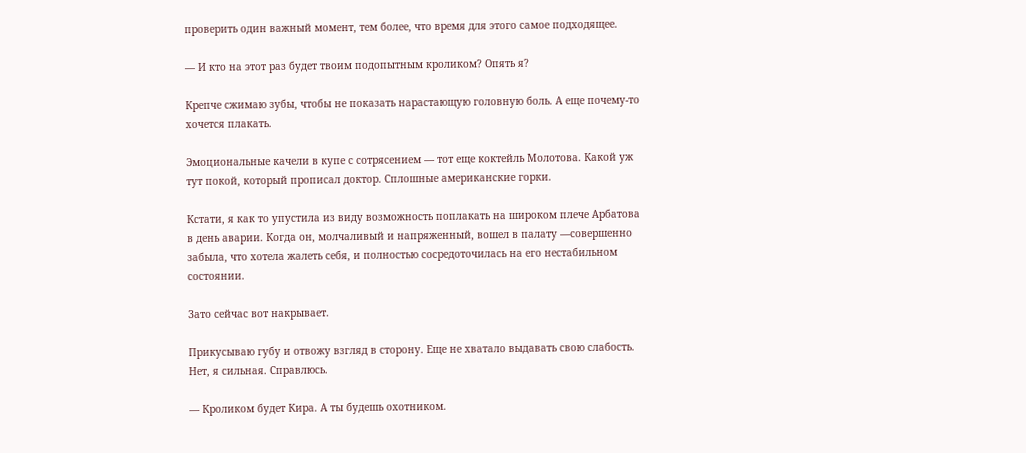проверить один важный момент, тем более, что время для этого самое подходящее.

— И кто на этот раз будет твоим подопытным кроликом? Опять я?

Крепче сжимаю зубы, чтобы не показать нарастающую головную боль. А еще почему-то хочется плакать.

Эмоциональные качели в купе с сотрясением — тот еще коктейль Молотова. Какой уж тут покой, который прописал доктор. Сплошные американские горки.

Кстати, я как то упустила из виду возможность поплакать на широком плече Арбатова в день аварии. Когда он, молчаливый и напряженный, вошел в палату —совершенно забыла, что хотела жалеть себя, и полностью сосредоточилась на его нестабильном состоянии.

Зато сейчас вот накрывает.

Прикусываю губу и отвожу взгляд в сторону. Еще не хватало выдавать свою слабость. Нет, я сильная. Справлюсь.

— Кроликом будет Кира. А ты будешь охотником.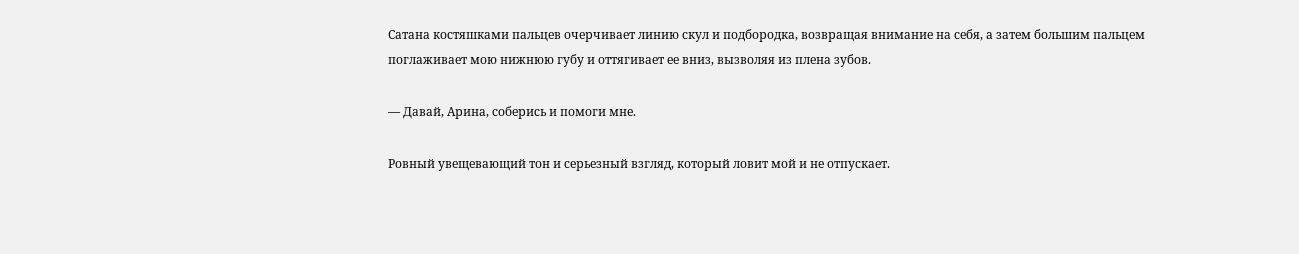Сатана костяшками пальцев очерчивает линию скул и подбородка, возвращая внимание на себя, а затем большим пальцем поглаживает мою нижнюю губу и оттягивает ее вниз, вызволяя из плена зубов.

— Давай, Арина, соберись и помоги мне.

Ровный увещевающий тон и серьезный взгляд, который ловит мой и не отпускает.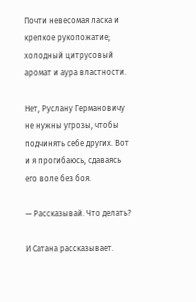Почти невесомая ласка и крепкое рукопожатие; холодный цитрусовый аромат и аура властности.

Нет, Руслану Германовичу не нужны угрозы, чтобы подчинять себе других. Вот и я прогибаюсь, сдаваясь его воле без боя.

— Рассказывай. Что делать?

И Сатана рассказывает.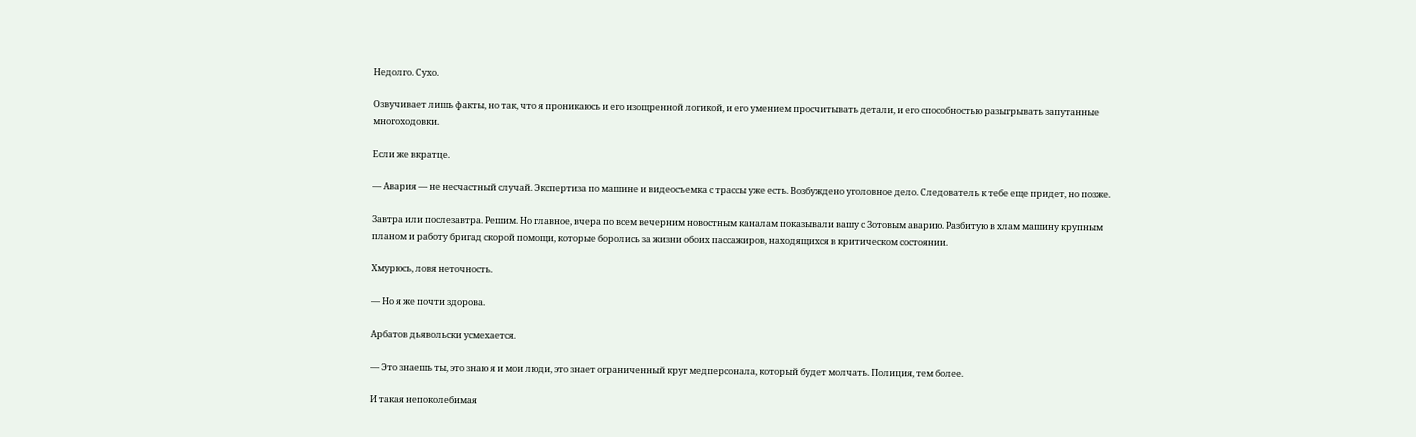Недолго. Сухо.

Озвучивает лишь факты, но так, что я проникаюсь и его изощренной логикой, и его умением просчитывать детали, и его способностью разыгрывать запутанные многоходовки.

Если же вкратце.

— Авария — не несчастный случай. Экспертиза по машине и видеосъемка с трассы уже есть. Возбуждено уголовное дело. Следователь к тебе еще придет, но позже.

Завтра или послезавтра. Решим. Но главное, вчера по всем вечерним новостным каналам показывали вашу с Зотовым аварию. Разбитую в хлам машину крупным планом и работу бригад скорой помощи, которые боролись за жизни обоих пассажиров, находящихся в критическом состоянии.

Хмурюсь, ловя неточность.

— Но я же почти здорова.

Арбатов дьявольски усмехается.

— Это знаешь ты, это знаю я и мои люди, это знает ограниченный круг медперсонала, который будет молчать. Полиция, тем более.

И такая непоколебимая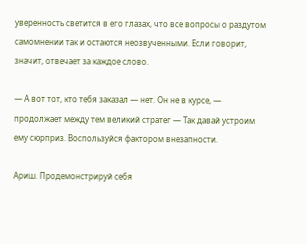уверенность светится в его глазах, что все вопросы о раздутом самомнении так и остаются неозвученными. Если говорит, значит, отвечает за каждое слово.

— А вот тот, кто тебя заказал — нет. Он не в курсе, — продолжает между тем великий стратег — Так давай устроим ему сюрприз. Воспользуйся фактором внезапности.

Ариш. Продемонстрируй себя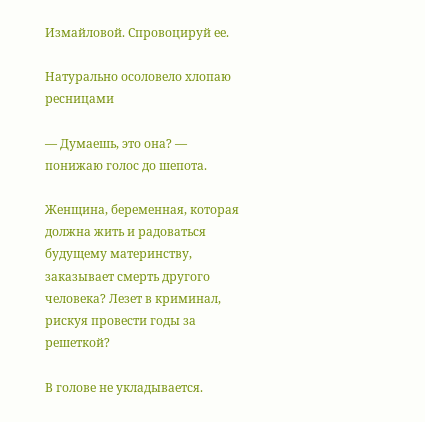Измайловой. Спровоцируй ее.

Натурально осоловело хлопаю ресницами

— Думаешь, это она? — понижаю голос до шепота.

Женщина, беременная, которая должна жить и радоваться будущему материнству, заказывает смерть другого человека? Лезет в криминал, рискуя провести годы за решеткой?

В голове не укладывается.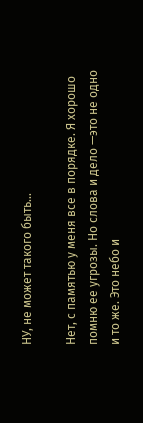НУ, не может такого быть…

Нет, с памятью у меня все в порядке. Я хорошо помню ее угрозы. Но слова и дело —это не одно и то же. Это небо и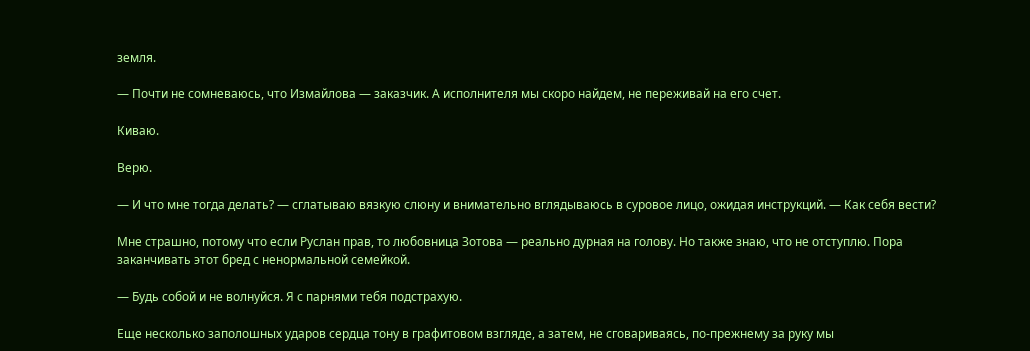земля.

— Почти не сомневаюсь, что Измайлова — заказчик. А исполнителя мы скоро найдем, не переживай на его счет.

Киваю.

Верю.

— И что мне тогда делать? — сглатываю вязкую слюну и внимательно вглядываюсь в суровое лицо, ожидая инструкций. — Как себя вести?

Мне страшно, потому что если Руслан прав, то любовница Зотова — реально дурная на голову. Но также знаю, что не отступлю. Пора заканчивать этот бред с ненормальной семейкой.

— Будь собой и не волнуйся. Я с парнями тебя подстрахую.

Еще несколько заполошных ударов сердца тону в графитовом взгляде, а затем, не сговариваясь, по-прежнему за руку мы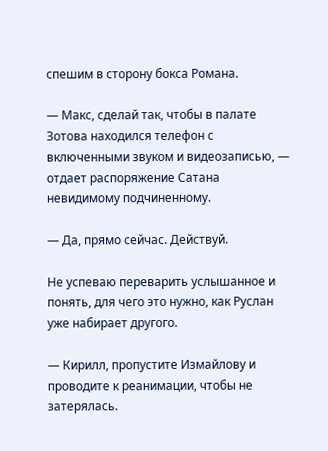спешим в сторону бокса Романа.

— Макс, сделай так, чтобы в палате Зотова находился телефон с включенными звуком и видеозаписью, — отдает распоряжение Сатана невидимому подчиненному.

— Да, прямо сейчас. Действуй.

Не успеваю переварить услышанное и понять, для чего это нужно, как Руслан уже набирает другого.

— Кирилл, пропустите Измайлову и проводите к реанимации, чтобы не затерялась.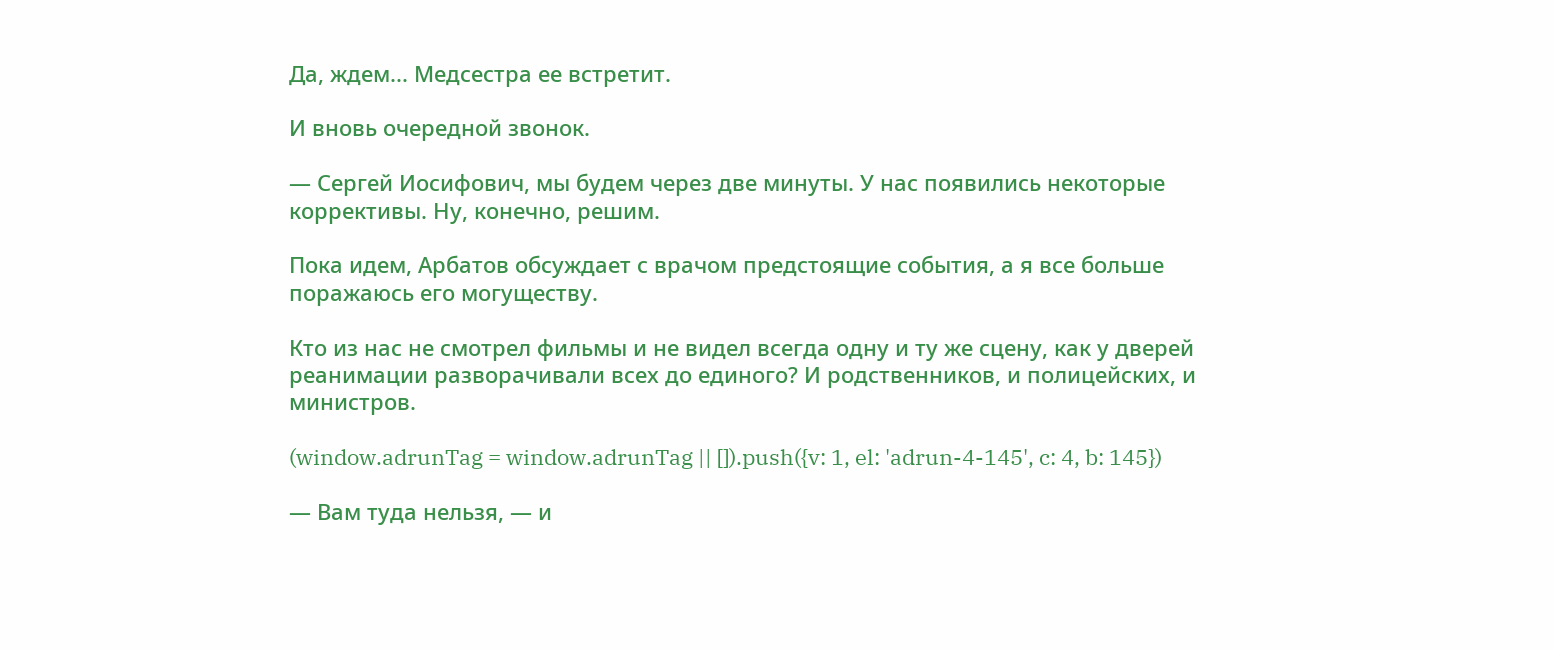Да, ждем... Медсестра ее встретит.

И вновь очередной звонок.

— Сергей Иосифович, мы будем через две минуты. У нас появились некоторые коррективы. Ну, конечно, решим.

Пока идем, Арбатов обсуждает с врачом предстоящие события, а я все больше поражаюсь его могуществу.

Кто из нас не смотрел фильмы и не видел всегда одну и ту же сцену, как у дверей реанимации разворачивали всех до единого? И родственников, и полицейских, и министров.

(window.adrunTag = window.adrunTag || []).push({v: 1, el: 'adrun-4-145', c: 4, b: 145})

— Вам туда нельзя, — и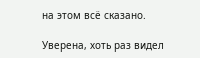на этом всё сказано.

Уверена, хоть раз видел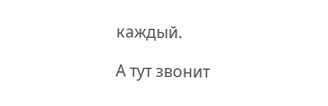каждый.

А тут звонит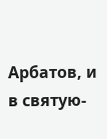Арбатов, и в святую-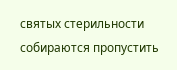святых стерильности собираются пропустить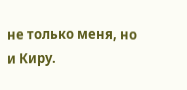не только меня, но и Киру.